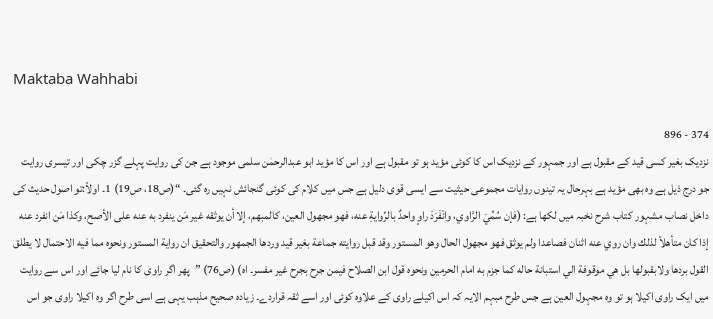Maktaba Wahhabi

374 - 896
نزدیک بغیر کسی قید کے مقبول ہے اور جمہور کے نزدیک اس کا کوئی مؤید ہو تو مقبول ہے اور اس کا مؤید ابو عبدالرحمٰن سلمی موجود ہے جن کی روایت پہلے گزر چکی اور تیسری روایت جو درج ذیل ہے وہ بھی مؤید ہے بہرحال یہ تینوں روایات مجموعی حیثیت سے ایسی قوی دلیل ہے جس میں کلام کی کوئی گنجائش نہیں رہ گئی۔ “(ص18، ص19) 1۔ اولاً:تو اصول حدیث کی داخل نصاب مشہور کتاب شرح نخبہ میں لکھا ہے: (فإن سُمِّيَ الرَّاوي، وانْفَرَدَ راوٍ واحدٌ بالرِّوايةِ عنه، فهو مجهول العين، كالمبهم، إلا أن يوثقه غير مَن ينفرد به عنه على الأصح، وكذا مَن انفرد عنه إذا كان متأهلاً لذلك وان روي عنه اثنان فصاعدا ولم يوثق فهو مجهول الحال وهو المستور وقد قبل روايته جماعة بغير قيد وردها الجمهور والتحقيق ان رواية المستور ونحوه مما فيه الاحتمال لا يطلق القول بردها ولابقبولها بل هي موقوفة الي استبانة حاله كما جزم به امام الحرمين ونحوه قول ابن الصلاح فيمن جرح بجرح غير مفسر۔ اه) (ص76) ”پھر اگر راوی کا نام لیا جائے اور اس سے روایت میں ایک راوی اکیلا ہو تو وہ مجہول العین ہے جس طرح مبہم الایہ کہ اس اکیلے راوی کے علاوہ کوئی اور اسے ثقہ قراردے۔ زیادہ صحیح مذہب یہی ہے اسی طرح اگر وہ اکیلا راوی جو اس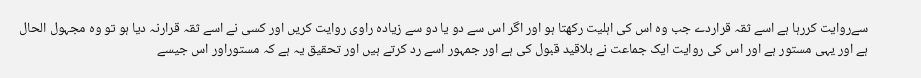سےروایت کررہا ہے اسے ثقہ قراردے جب وہ اس کی اہلیت رکھتا ہو اور اگر اس سے دو یا دو سے زیادہ راوی روایت کریں اور کسی نے اسے ثقہ قرارنہ دیا ہو تو وہ مجہول الحال ہے اور یہی مستور ہے اور اس کی روایت ایک جماعت نے بلاقید قبول کی ہے اور جمہور اسے رد کرتے ہیں اور تحقیق یہ ہے کہ مستوراور اس جیسے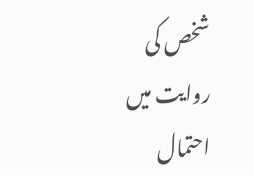شخص کی روایت میں احتمال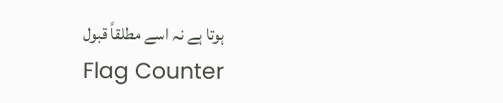ہوتا ہے نہ اسے مطلقاً قبول
Flag Counter